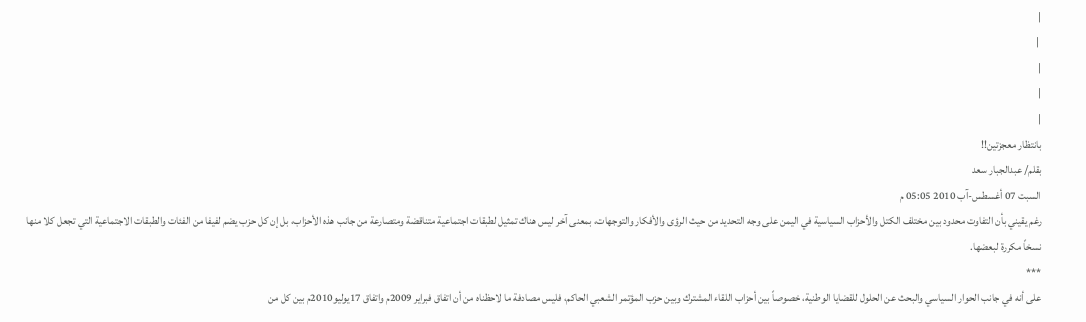|
 |
|
|
|
بانتظار معجزتين!!
بقلم/ عبدالجبار سعد
السبت 07 أغسطس-آب 2010 05:05 م
رغم يقيني بأن التفاوت محدود بين مختلف الكتل والأحزاب السياسية في اليمن على وجه التحديد من حيث الرؤى والأفكار والتوجهات، بمعنى آخر ليس هناك تمثيل لطبقات اجتماعية متناقضة ومتصارعة من جانب هذه الأحزاب، بل إن كل حزب يضم لفيفا من الفئات والطبقات الاجتماعية التي تجعل كلا منها نسخاً مكررة لبعضها.
***
على أنه في جانب الحوار السياسي والبحث عن الحلول للقضايا الوطنية، خصوصاً بين أحزاب اللقاء المشترك وبين حزب المؤتمر الشعبي الحاكم، فليس مصادفة ما لاحظناه من أن اتفاق فبراير 2009م واتفاق 17يوليو2010م بين كل من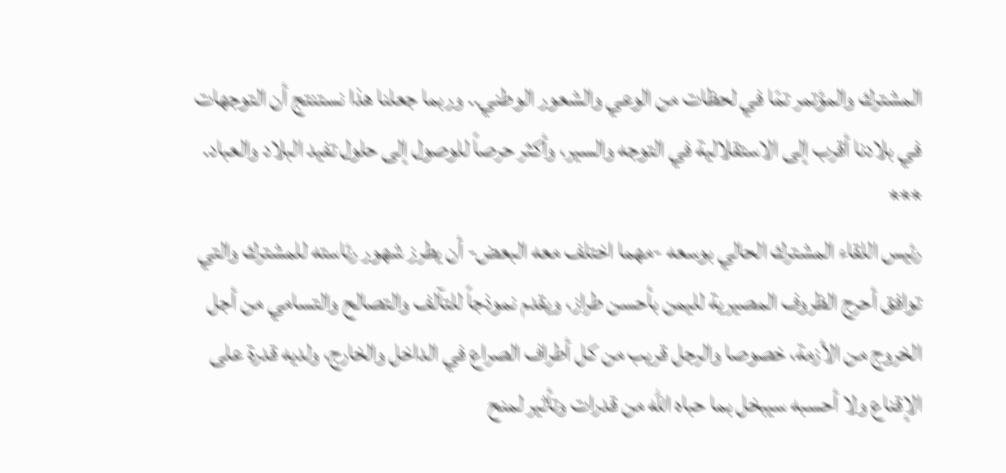المشترك والمؤتمر تمّا في لحظات من الوعي والشعور الوطني.. وربما جعلنا هذا نستنتج أن التوجهات في بلادنا أقرب إلى الاستقلالية في التوجه والسير، وأكثر حرصاً للوصول إلى حلول تفيد البلاد والعباد.
***
رئيس اللقاء المشترك الحالي بوسعه -مهما اختلف معه البعض- أن يطرز شهور رئاسته للمشترك والتي توافق أحرج الظروف المصيرية لليمن بأحسن طراز، ويقدم نموذجاً للتآلف والتصالح والتسامي من أجل الخروج من الأزمة، خصوصا والرجل قريب من كل أطراف الصراع في الداخل والخارج، ولديه قدرة على الإقناع ولا أحسبه سيبخل بما حباه الله من قدرات وتأثير لمنح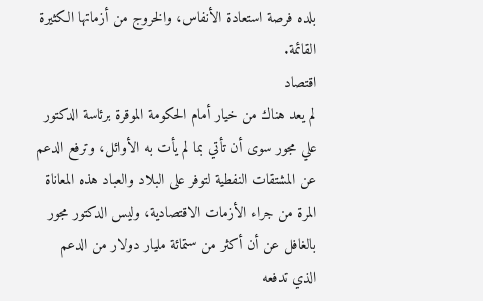بلده فرصة استعادة الأنفاس، والخروج من أزماتها الكثيرة القائمة.
اقتصاد
لم يعد هناك من خيار أمام الحكومة الموقرة برئاسة الدكتور علي مجور سوى أن تأتي بما لم يأت به الأوائل، وترفع الدعم عن المشتقات النفطية لتوفر على البلاد والعباد هذه المعاناة المرة من جراء الأزمات الاقتصادية، وليس الدكتور مجور بالغافل عن أن أكثر من ستمائة مليار دولار من الدعم الذي تدفعه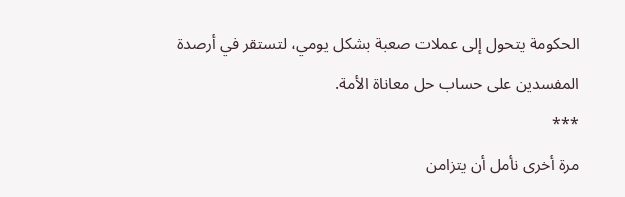الحكومة يتحول إلى عملات صعبة بشكل يومي، لتستقر في أرصدة المفسدين على حساب حل معاناة الأمة.
***
مرة أخرى نأمل أن يتزامن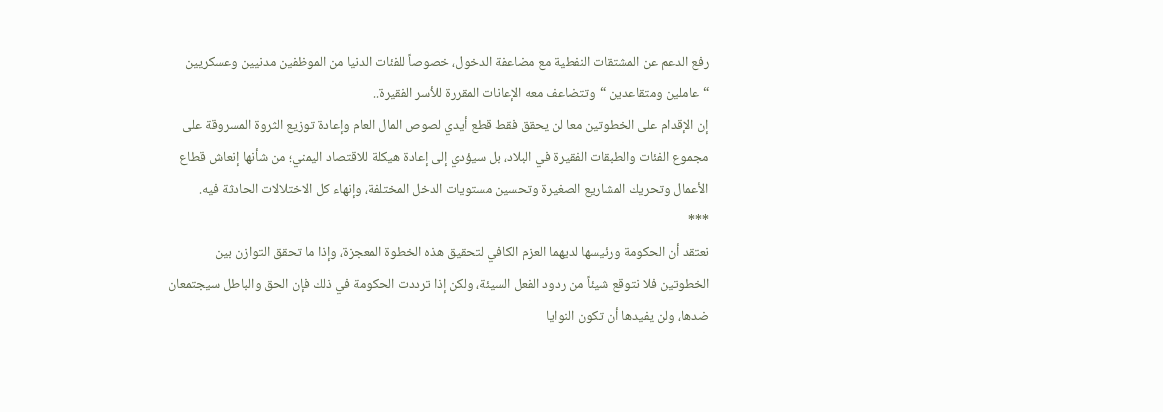رفع الدعم عن المشتقات النفطية مع مضاعفة الدخول، خصوصاً للفئات الدنيا من الموظفين مدنيين وعسكريين “عاملين ومتقاعدين “وتتضاعف معه الإعانات المقررة للأسر الفقيرة..
إن الإقدام على الخطوتين معا لن يحقق فقط قطع أيدي لصوص المال العام وإعادة توزيع الثروة المسروقة على مجموع الفئات والطبقات الفقيرة في البلاد، بل سيؤدي إلى إعادة هيكلة للاقتصاد اليمني؛ من شأنها إنعاش قطاع الأعمال وتحريك المشاريع الصغيرة وتحسين مستويات الدخل المختلفة، وإنهاء كل الاختلالات الحادثة فيه.
***
نعتقد أن الحكومة ورئيسها لديهما العزم الكافي لتحقيق هذه الخطوة المعجزة، وإذا ما تحقق التوازن بين الخطوتين فلا نتوقع شيئاً من ردود الفعل السيئة، ولكن إذا ترددت الحكومة في ذلك فإن الحق والباطل سيجتمعان ضدها، ولن يفيدها أن تكون النوايا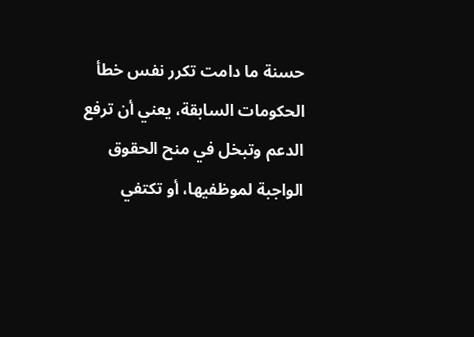حسنة ما دامت تكرر نفس خطأ الحكومات السابقة، يعني أن ترفع الدعم وتبخل في منح الحقوق الواجبة لموظفيها، أو تكتفي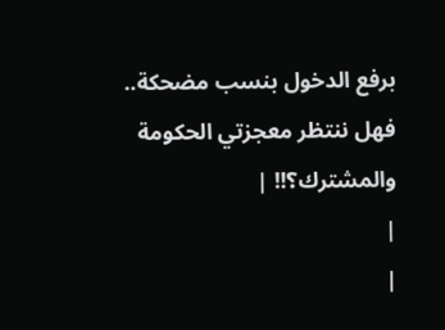برفع الدخول بنسب مضحكة.. فهل ننتظر معجزتي الحكومة والمشترك؟!! |
|
|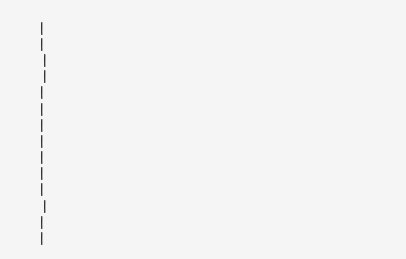|
|
 |
 |
|
|
|
|
|
|
|
 |
|
|